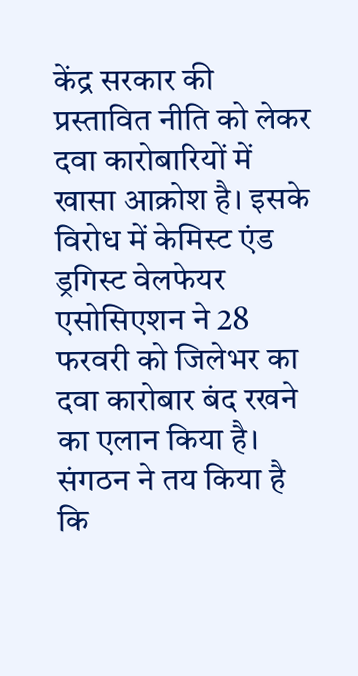केंद्र सरकार की प्रस्तावित नीति को लेकर दवा कारोबारियों में खासा आक्रोश है। इसके विरोध में केमिस्ट एंड ड्रगिस्ट वेलफेयर एसोसिएशन ने 28 फरवरी को जिलेभर का दवा कारोबार बंद रखने का एलान किया है। संगठन ने तय किया है कि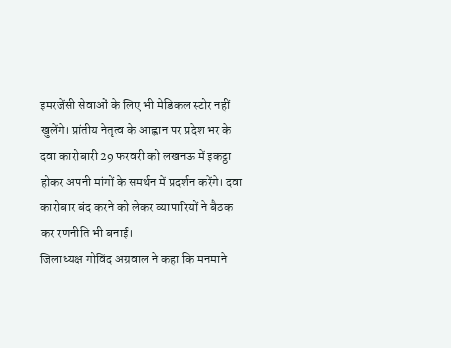इमरजेंसी सेवाओं के लिए भी मेडिकल स्टोर नहीं खुलेंगे। प्रांतीय नेतृत्व के आह्वान पर प्रदेश भर के दवा कारोबारी 29 फरवरी को लखनऊ में इकट्ठा होकर अपनी मांगों के समर्थन में प्रदर्शन करेंगे। दवा कारोबार बंद करने को लेकर व्यापारियों ने बैठक कर रणनीति भी बनाई।
जिलाध्यक्ष गोविंद अग्रवाल ने कहा कि मनमाने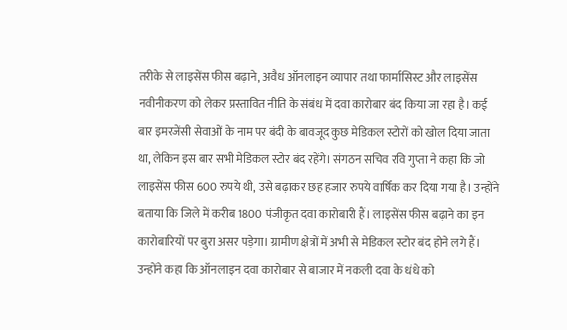तरीके से लाइसेंस फीस बढ़ाने, अवैध ऑनलाइन व्यापार तथा फार्मासिस्ट और लाइसेंस नवीनीकरण को लेकर प्रस्तावित नीति के संबंध में दवा कारोबार बंद किया जा रहा है। कई बार इमरजेंसी सेवाओं के नाम पर बंदी के बावजूद कुछ मेडिकल स्टोरों को खोल दिया जाता था, लेकिन इस बार सभी मेडिकल स्टोर बंद रहेंगे। संगठन सचिव रवि गुप्ता ने कहा कि जो लाइसेंस फीस 600 रुपये थी, उसे बढ़ाकर छह हजार रुपये वार्षिक कर दिया गया है। उन्होंने बताया कि जिले में करीब 1800 पंजीकृत दवा कारोबारी हैं। लाइसेंस फीस बढ़ाने का इन कारोबारियों पर बुरा असर पड़ेगा। ग्रामीण क्षेत्रों में अभी से मेडिकल स्टोर बंद होने लगे हैं। उन्होंने कहा कि ऑनलाइन दवा कारोबार से बाजार में नकली दवा के धंधे को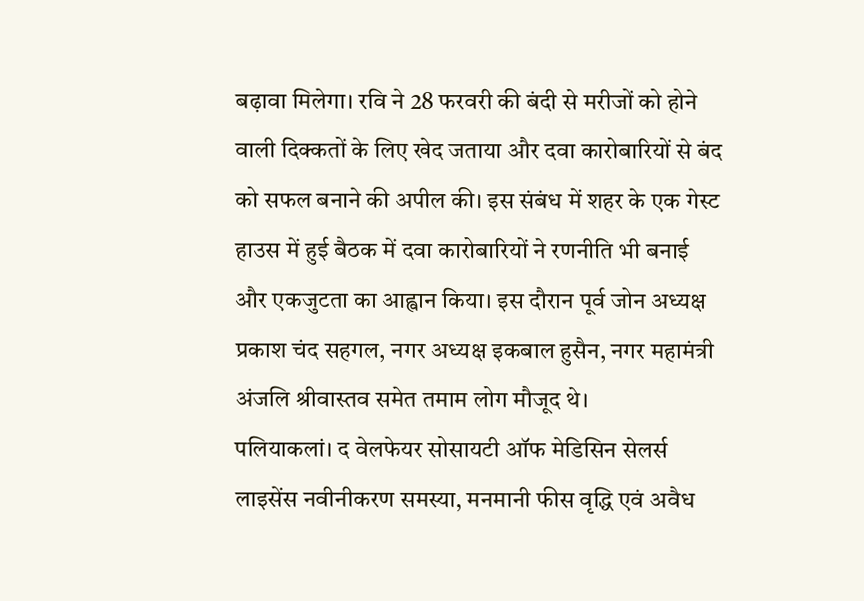बढ़ावा मिलेगा। रवि ने 28 फरवरी की बंदी से मरीजों को होने वाली दिक्कतों के लिए खेद जताया और दवा कारोबारियों से बंद को सफल बनाने की अपील की। इस संबंध में शहर के एक गेस्ट हाउस में हुई बैठक में दवा कारोबारियों ने रणनीति भी बनाई और एकजुटता का आह्वान किया। इस दौरान पूर्व जोन अध्यक्ष प्रकाश चंद सहगल, नगर अध्यक्ष इकबाल हुसैन, नगर महामंत्री अंजलि श्रीवास्तव समेत तमाम लोग मौजूद थे।
पलियाकलां। द वेलफेयर सोसायटी ऑफ मेडिसिन सेलर्स लाइसेंस नवीनीकरण समस्या, मनमानी फीस वृद्धि एवं अवैध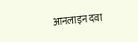आनलाइन दवा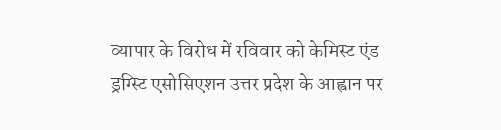व्यापार के विरोध में रविवार को केमिस्ट एंड ड्रग्स्टि एसोसिएशन उत्तर प्रदेश के आह्वान पर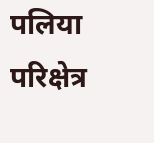पलिया परिक्षेत्र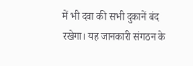में भी दवा की सभी दुकानें बंद रखेगा। यह जानकारी संगठन के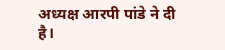अध्यक्ष आरपी पांडे ने दी है।